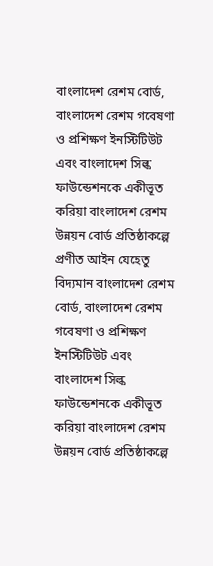বাংলাদেশ রেশম বোর্ড, বাংলাদেশ রেশম গবেষণা ও প্রশিক্ষণ ইনস্টিটিউট এবং বাংলাদেশ সিল্ক ফাউন্ডেশনকে একীভূত করিয়া বাংলাদেশ রেশম উন্নয়ন বোর্ড প্রতিষ্ঠাকল্পে প্রণীত আইন যেহেতু বিদ্যমান বাংলাদেশ রেশম বোর্ড, বাংলাদেশ রেশম গবেষণা ও প্রশিক্ষণ ইনস্টিটিউট এবং বাংলাদেশ সিল্ক ফাউন্ডেশনকে একীভূত করিয়া বাংলাদেশ রেশম উন্নয়ন বোর্ড প্রতিষ্ঠাকল্পে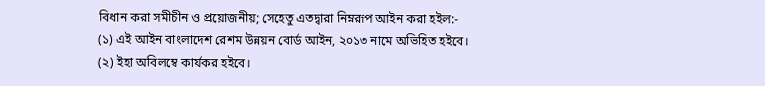বিধান করা সমীচীন ও প্রয়োজনীয়; সেহেতু এতদ্বারা নিম্নরূপ আইন করা হইল:-
(১) এই আইন বাংলাদেশ রেশম উন্নয়ন বোর্ড আইন, ২০১৩ নামে অভিহিত হইবে।
(২) ইহা অবিলম্বে কার্যকর হইবে।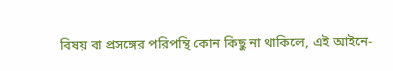বিষয় বা প্রসঙ্গের পরিপন্থি কোন কিছু না থাকিলে, এই আইনে-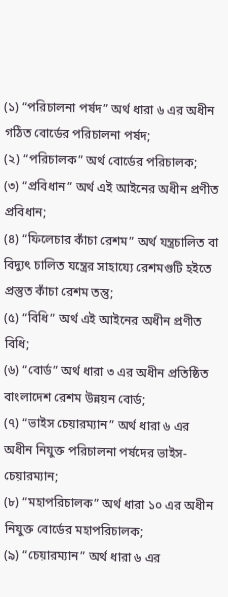(১) “পরিচালনা পর্ষদ” অর্থ ধারা ৬ এর অধীন গঠিত বোর্ডের পরিচালনা পর্ষদ;
(২) “পরিচালক” অর্থ বোর্ডের পরিচালক;
(৩) “প্রবিধান” অর্থ এই আইনের অধীন প্রণীত প্রবিধান;
(৪) “ফিলেচার কাঁচা রেশম” অর্থ যন্ত্রচালিত বা বিদ্যুৎ চালিত যন্ত্রের সাহায্যে রেশমগুটি হইতে প্রস্তুত কাঁচা রেশম তন্তু;
(৫) “বিধি” অর্থ এই আইনের অধীন প্রণীত বিধি;
(৬) “বোর্ড” অর্থ ধারা ৩ এর অধীন প্রতিষ্ঠিত বাংলাদেশ রেশম উন্নয়ন বোর্ড;
(৭) “ভাইস চেয়ারম্যান” অর্থ ধারা ৬ এর অধীন নিযুক্ত পরিচালনা পর্ষদের ভাইস-চেয়ারম্যান;
(৮) “মহাপরিচালক” অর্থ ধারা ১০ এর অধীন নিযুক্ত বোর্ডের মহাপরিচালক;
(৯) “চেয়ারম্যান” অর্থ ধারা ৬ এর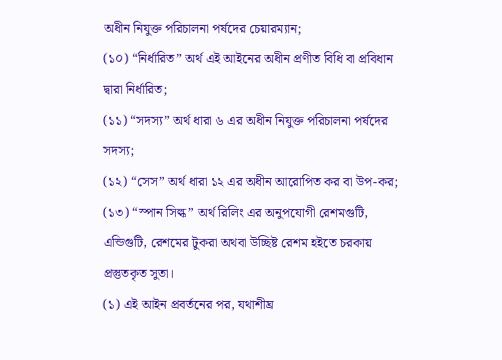অধীন নিযুক্ত পরিচালনা পর্ষদের চেয়ারম্যান;
(১০) “নির্ধারিত” অর্থ এই আইনের অধীন প্রণীত বিধি বা প্রবিধান দ্বারা নির্ধারিত;
(১১) “সদস্য” অর্থ ধারা ৬ এর অধীন নিযুক্ত পরিচালনা পর্ষদের সদস্য;
(১২) “সেস” অর্থ ধারা ১২ এর অধীন আরোপিত কর বা উপ-কর;
(১৩) “স্পান সিল্ক” অর্থ রিলিং এর অনুপযোগী রেশমগুটি, এন্ডিগুটি, রেশমের টুকরা অথবা উচ্ছিষ্ট রেশম হইতে চরকায় প্রস্তুতকৃত সুতা।
(১) এই আইন প্রবর্তনের পর, যথাশীঘ্র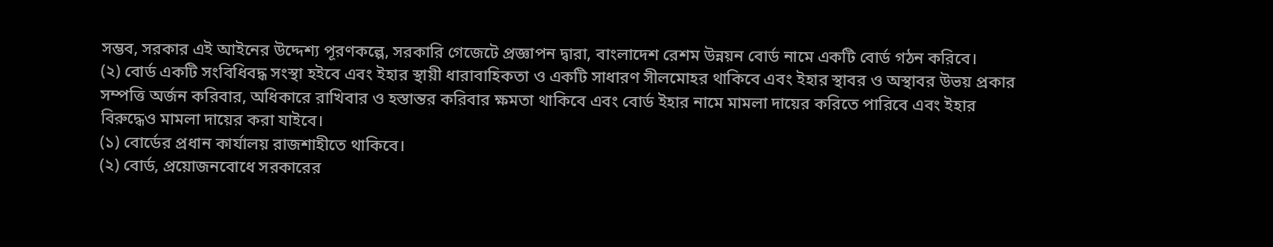সম্ভব, সরকার এই আইনের উদ্দেশ্য পূরণকল্পে, সরকারি গেজেটে প্রজ্ঞাপন দ্বারা, বাংলাদেশ রেশম উন্নয়ন বোর্ড নামে একটি বোর্ড গঠন করিবে।
(২) বোর্ড একটি সংবিধিবদ্ধ সংস্থা হইবে এবং ইহার স্থায়ী ধারাবাহিকতা ও একটি সাধারণ সীলমোহর থাকিবে এবং ইহার স্থাবর ও অস্থাবর উভয় প্রকার সম্পত্তি অর্জন করিবার, অধিকারে রাখিবার ও হস্তান্তর করিবার ক্ষমতা থাকিবে এবং বোর্ড ইহার নামে মামলা দায়ের করিতে পারিবে এবং ইহার বিরুদ্ধেও মামলা দায়ের করা যাইবে।
(১) বোর্ডের প্রধান কার্যালয় রাজশাহীতে থাকিবে।
(২) বোর্ড, প্রয়োজনবোধে সরকারের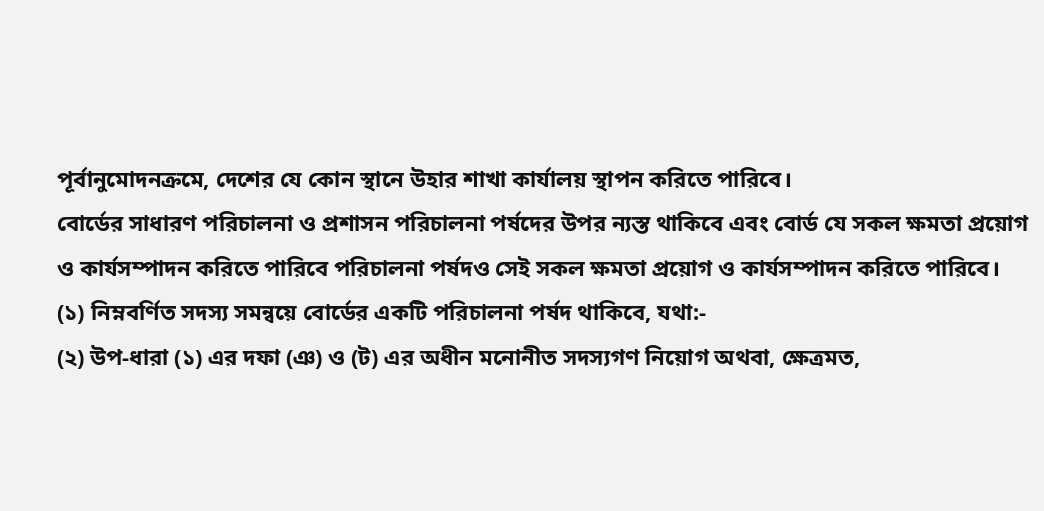পূর্বানুমোদনক্রমে, দেশের যে কোন স্থানে উহার শাখা কার্যালয় স্থাপন করিতে পারিবে।
বোর্ডের সাধারণ পরিচালনা ও প্রশাসন পরিচালনা পর্ষদের উপর ন্যস্ত থাকিবে এবং বোর্ড যে সকল ক্ষমতা প্রয়োগ ও কার্যসম্পাদন করিতে পারিবে পরিচালনা পর্ষদও সেই সকল ক্ষমতা প্রয়োগ ও কার্যসম্পাদন করিতে পারিবে।
(১) নিম্নবর্ণিত সদস্য সমন্বয়ে বোর্ডের একটি পরিচালনা পর্ষদ থাকিবে, যথা:-
(২) উপ-ধারা (১) এর দফা (ঞ) ও (ট) এর অধীন মনোনীত সদস্যগণ নিয়োগ অথবা, ক্ষেত্রমত,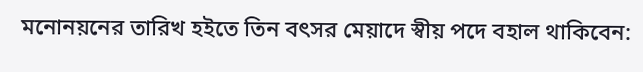মনোনয়নের তারিখ হইতে তিন বৎসর মেয়াদে স্বীয় পদে বহাল থাকিবেন: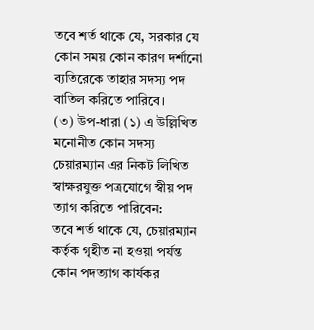তবে শর্ত থাকে যে, সরকার যে কোন সময় কোন কারণ দর্শানো ব্যতিরেকে তাহার সদস্য পদ বাতিল করিতে পারিবে।
(৩) উপ-ধারা (১) এ উল্লিখিত মনোনীত কোন সদস্য চেয়ারম্যান এর নিকট লিখিত স্বাক্ষরযুক্ত পত্রযোগে স্বীয় পদ ত্যাগ করিতে পারিবেন:
তবে শর্ত থাকে যে, চেয়ারম্যান কর্তৃক গৃহীত না হওয়া পর্যন্ত কোন পদত্যাগ কার্যকর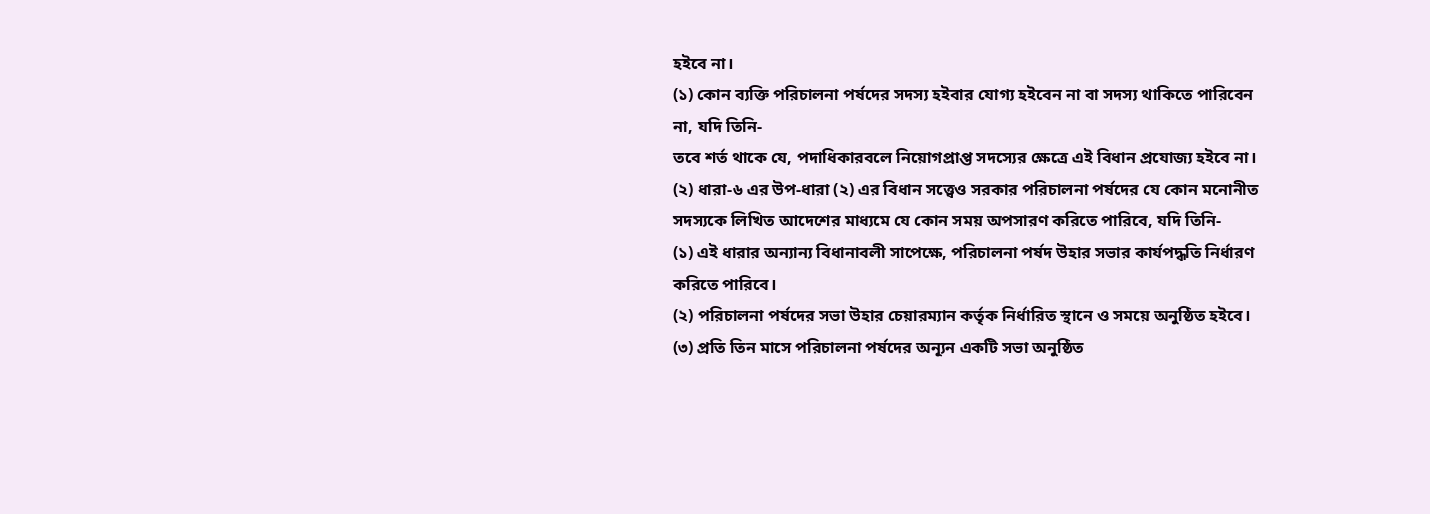হইবে না।
(১) কোন ব্যক্তি পরিচালনা পর্ষদের সদস্য হইবার যোগ্য হইবেন না বা সদস্য থাকিতে পারিবেন না, যদি তিনি-
তবে শর্ত থাকে যে, পদাধিকারবলে নিয়োগপ্রাপ্ত সদস্যের ক্ষেত্রে এই বিধান প্রযোজ্য হইবে না।
(২) ধারা-৬ এর উপ-ধারা (২) এর বিধান সত্ত্বেও সরকার পরিচালনা পর্ষদের যে কোন মনোনীত সদস্যকে লিখিত আদেশের মাধ্যমে যে কোন সময় অপসারণ করিতে পারিবে, যদি তিনি-
(১) এই ধারার অন্যান্য বিধানাবলী সাপেক্ষে, পরিচালনা পর্ষদ উহার সভার কার্যপদ্ধতি নির্ধারণ করিতে পারিবে।
(২) পরিচালনা পর্ষদের সভা উহার চেয়ারম্যান কর্তৃক নির্ধারিত স্থানে ও সময়ে অনুষ্ঠিত হইবে।
(৩) প্রতি তিন মাসে পরিচালনা পর্ষদের অন্যূন একটি সভা অনুষ্ঠিত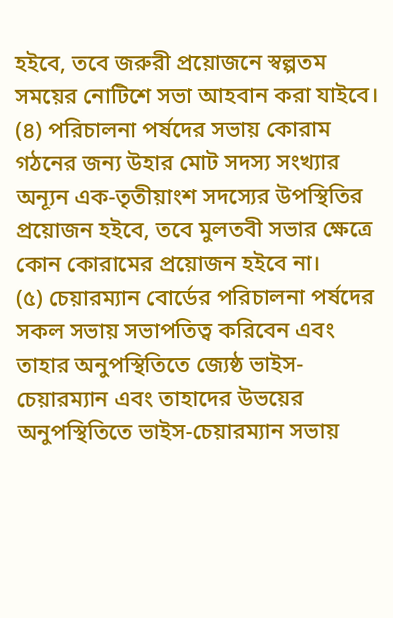হইবে, তবে জরুরী প্রয়োজনে স্বল্পতম সময়ের নোটিশে সভা আহবান করা যাইবে।
(৪) পরিচালনা পর্ষদের সভায় কোরাম গঠনের জন্য উহার মোট সদস্য সংখ্যার অন্যূন এক-তৃতীয়াংশ সদস্যের উপস্থিতির প্রয়োজন হইবে, তবে মুলতবী সভার ক্ষেত্রে কোন কোরামের প্রয়োজন হইবে না।
(৫) চেয়ারম্যান বোর্ডের পরিচালনা পর্ষদের সকল সভায় সভাপতিত্ব করিবেন এবং তাহার অনুপস্থিতিতে জ্যেষ্ঠ ভাইস-চেয়ারম্যান এবং তাহাদের উভয়ের অনুপস্থিতিতে ভাইস-চেয়ারম্যান সভায়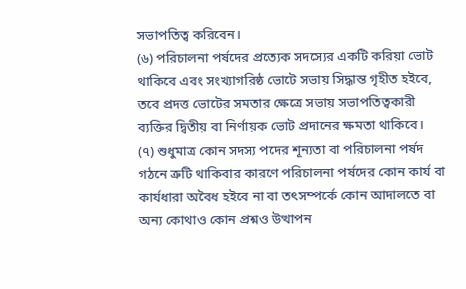সভাপতিত্ব করিবেন।
(৬) পরিচালনা পর্ষদের প্রত্যেক সদস্যের একটি করিয়া ভোট থাকিবে এবং সংখ্যাগরিষ্ঠ ভোটে সভায় সিদ্ধান্ত গৃহীত হইবে, তবে প্রদত্ত ভোটের সমতার ক্ষেত্রে সভায় সভাপতিত্বকারী ব্যক্তির দ্বিতীয় বা নির্ণায়ক ভোট প্রদানের ক্ষমতা থাকিবে।
(৭) শুধুমাত্র কোন সদস্য পদের শূন্যতা বা পরিচালনা পর্ষদ গঠনে ত্রুটি থাকিবার কারণে পরিচালনা পর্ষদের কোন কার্য বা কার্যধারা অবৈধ হইবে না বা তৎসম্পর্কে কোন আদালতে বা অন্য কোথাও কোন প্রশ্নও উত্থাপন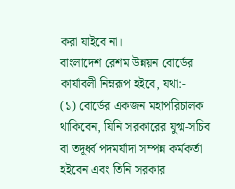করা যাইবে না।
বাংলাদেশ রেশম উন্নয়ন বোর্ডের কার্যাবলী নিম্নরূপ হইবে, যথা:-
(১) বোর্ডের একজন মহাপরিচালক থাকিবেন, যিনি সরকারের যুগ্ম-সচিব বা তদূর্ধ্ব পদমর্যাদা সম্পন্ন কর্মকর্তা হইবেন এবং তিনি সরকার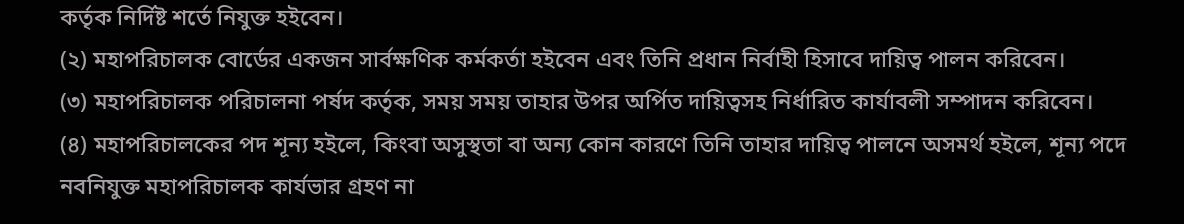কর্তৃক নির্দিষ্ট শর্তে নিযুক্ত হইবেন।
(২) মহাপরিচালক বোর্ডের একজন সার্বক্ষণিক কর্মকর্তা হইবেন এবং তিনি প্রধান নির্বাহী হিসাবে দায়িত্ব পালন করিবেন।
(৩) মহাপরিচালক পরিচালনা পর্ষদ কর্তৃক, সময় সময় তাহার উপর অর্পিত দায়িত্বসহ নির্ধারিত কার্যাবলী সম্পাদন করিবেন।
(৪) মহাপরিচালকের পদ শূন্য হইলে, কিংবা অসুস্থতা বা অন্য কোন কারণে তিনি তাহার দায়িত্ব পালনে অসমর্থ হইলে, শূন্য পদে নবনিযুক্ত মহাপরিচালক কার্যভার গ্রহণ না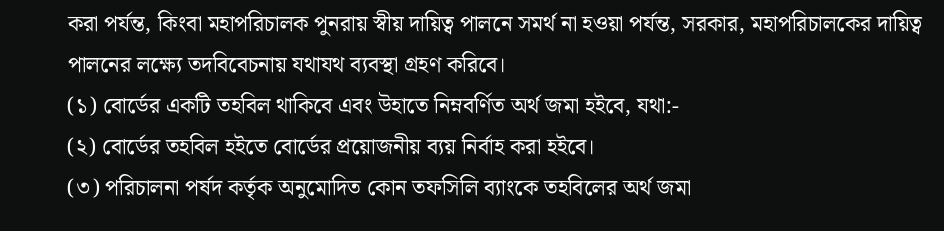করা পর্যন্ত, কিংবা মহাপরিচালক পুনরায় স্বীয় দায়িত্ব পালনে সমর্থ না হওয়া পর্যন্ত, সরকার, মহাপরিচালকের দায়িত্ব পালনের লক্ষ্যে তদবিবেচনায় যথাযথ ব্যবস্থা গ্রহণ করিবে।
(১) বোর্ডের একটি তহবিল থাকিবে এবং উহাতে নিম্নবর্ণিত অর্থ জমা হইবে, যথা:-
(২) বোর্ডের তহবিল হইতে বোর্ডের প্রয়োজনীয় ব্যয় নির্বাহ করা হইবে।
(৩) পরিচালনা পর্ষদ কর্তৃক অনুমোদিত কোন তফসিলি ব্যাংকে তহবিলের অর্থ জমা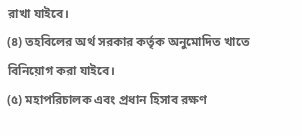রাখা যাইবে।
(৪) তহবিলের অর্থ সরকার কর্তৃক অনুমোদিত খাতে বিনিয়োগ করা যাইবে।
(৫) মহাপরিচালক এবং প্রধান হিসাব রক্ষণ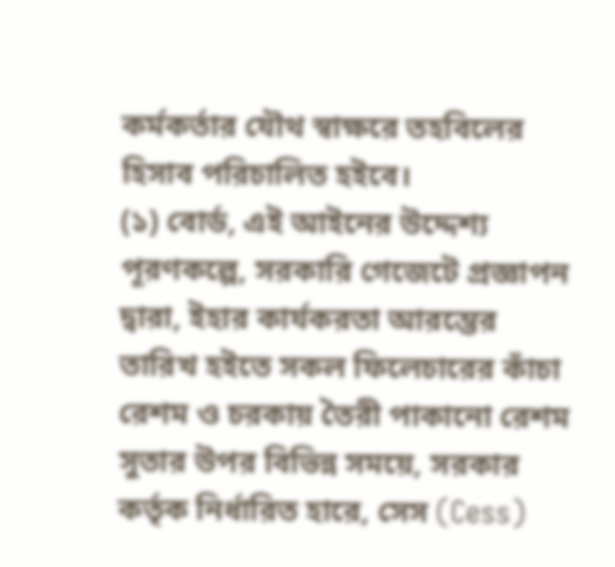কর্মকর্তার যৌথ স্বাক্ষরে তহবিলের হিসাব পরিচালিত হইবে।
(১) বোর্ড, এই আইনের উদ্দেশ্য পূরণকল্পে, সরকারি গেজেটে প্রজ্ঞাপন দ্বারা, ইহার কার্যকরতা আরম্ভের তারিখ হইতে সকল ফিলেচারের কাঁচা রেশম ও চরকায় তৈরী পাকানো রেশম সুতার উপর বিভিন্ন সময়ে, সরকার কর্তৃক নির্ধারিত হারে, সেস (Cess)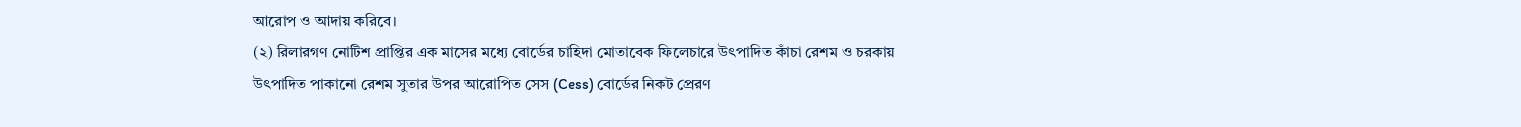আরোপ ও আদায় করিবে।
(২) রিলারগণ নোটিশ প্রাপ্তির এক মাসের মধ্যে বোর্ডের চাহিদা মোতাবেক ফিলেচারে উৎপাদিত কাঁচা রেশম ও চরকায় উৎপাদিত পাকানো রেশম সুতার উপর আরোপিত সেস (Cess) বোর্ডের নিকট প্রেরণ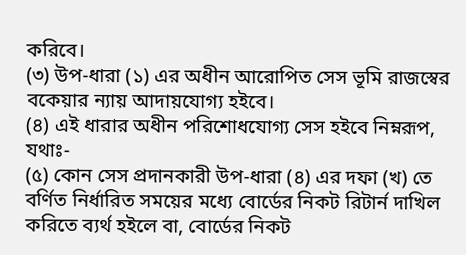করিবে।
(৩) উপ-ধারা (১) এর অধীন আরোপিত সেস ভূমি রাজস্বের বকেয়ার ন্যায় আদায়যোগ্য হইবে।
(৪) এই ধারার অধীন পরিশোধযোগ্য সেস হইবে নিম্নরূপ, যথাঃ-
(৫) কোন সেস প্রদানকারী উপ-ধারা (৪) এর দফা (খ) তে বর্ণিত নির্ধারিত সময়ের মধ্যে বোর্ডের নিকট রিটার্ন দাখিল করিতে ব্যর্থ হইলে বা, বোর্ডের নিকট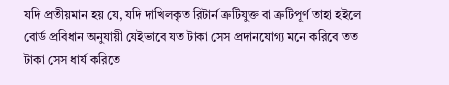যদি প্রতীয়মান হয় যে, যদি দাখিলকৃত রিটার্ন ত্রুটিযুক্ত বা ত্রুটিপূর্ণ তাহা হইলে বোর্ড প্রবিধান অনুযায়ী যেইভাবে যত টাকা সেস প্রদানযোগ্য মনে করিবে তত টাকা সেস ধার্য করিতে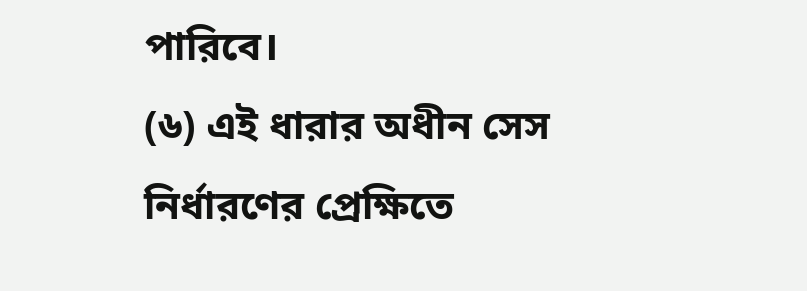পারিবে।
(৬) এই ধারার অধীন সেস নির্ধারণের প্রেক্ষিতে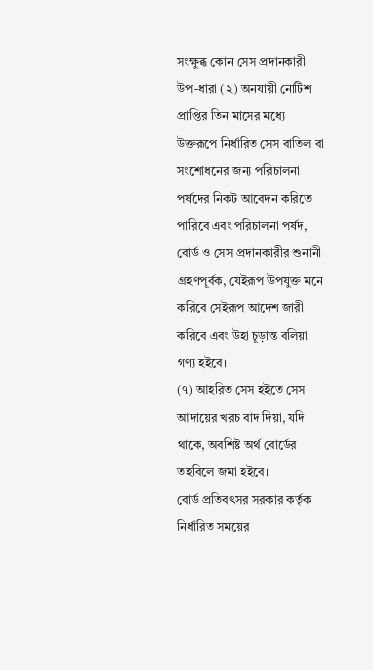সংক্ষুব্ধ কোন সেস প্রদানকারী উপ-ধারা (২) অনযায়ী নোটিশ প্রাপ্তির তিন মাসের মধ্যে উক্তরূপে নির্ধারিত সেস বাতিল বা সংশোধনের জন্য পরিচালনা পর্ষদের নিকট আবেদন করিতে পারিবে এবং পরিচালনা পর্ষদ, বোর্ড ও সেস প্রদানকারীর শুনানী গ্রহণপূর্বক, যেইরূপ উপযুক্ত মনে করিবে সেইরূপ আদেশ জারী করিবে এবং উহা চূড়ান্ত বলিয়া গণ্য হইবে।
(৭) আহরিত সেস হইতে সেস আদায়ের খরচ বাদ দিয়া, যদি থাকে, অবশিষ্ট অর্থ বোর্ডের তহবিলে জমা হইবে।
বোর্ড প্রতিবৎসর সরকার কর্তৃক নির্ধারিত সময়ের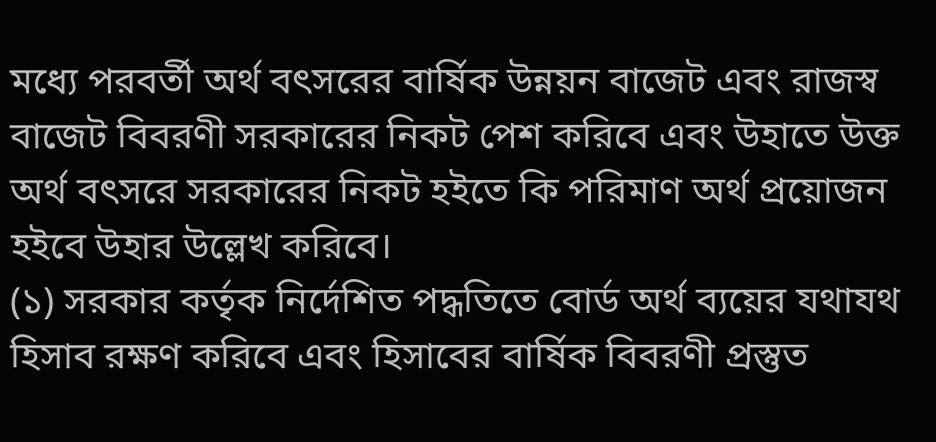মধ্যে পরবর্তী অর্থ বৎসরের বার্ষিক উন্নয়ন বাজেট এবং রাজস্ব বাজেট বিবরণী সরকারের নিকট পেশ করিবে এবং উহাতে উক্ত অর্থ বৎসরে সরকারের নিকট হইতে কি পরিমাণ অর্থ প্রয়োজন হইবে উহার উল্লেখ করিবে।
(১) সরকার কর্তৃক নির্দেশিত পদ্ধতিতে বোর্ড অর্থ ব্যয়ের যথাযথ হিসাব রক্ষণ করিবে এবং হিসাবের বার্ষিক বিবরণী প্রস্তুত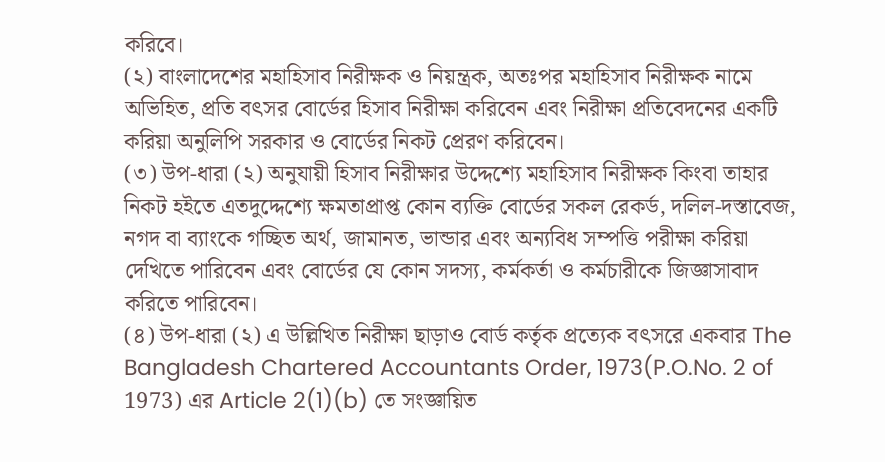করিবে।
(২) বাংলাদেশের মহাহিসাব নিরীক্ষক ও নিয়ন্ত্রক, অতঃপর মহাহিসাব নিরীক্ষক নামে অভিহিত, প্রতি বৎসর বোর্ডের হিসাব নিরীক্ষা করিবেন এবং নিরীক্ষা প্রতিবেদনের একটি করিয়া অনুলিপি সরকার ও বোর্ডের নিকট প্রেরণ করিবেন।
(৩) উপ-ধারা (২) অনুযায়ী হিসাব নিরীক্ষার উদ্দেশ্যে মহাহিসাব নিরীক্ষক কিংবা তাহার নিকট হইতে এতদুদ্দেশ্যে ক্ষমতাপ্রাপ্ত কোন ব্যক্তি বোর্ডের সকল রেকর্ড, দলিল-দস্তাবেজ, নগদ বা ব্যাংকে গচ্ছিত অর্থ, জামানত, ভান্ডার এবং অন্যবিধ সম্পত্তি পরীক্ষা করিয়া দেখিতে পারিবেন এবং বোর্ডের যে কোন সদস্য, কর্মকর্তা ও কর্মচারীকে জিজ্ঞাসাবাদ করিতে পারিবেন।
(৪) উপ-ধারা (২) এ উল্লিখিত নিরীক্ষা ছাড়াও বোর্ড কর্তৃক প্রত্যেক বৎসরে একবার The Bangladesh Chartered Accountants Order, 1973(P.O.No. 2 of 1973) এর Article 2(1)(b) তে সংজ্ঞায়িত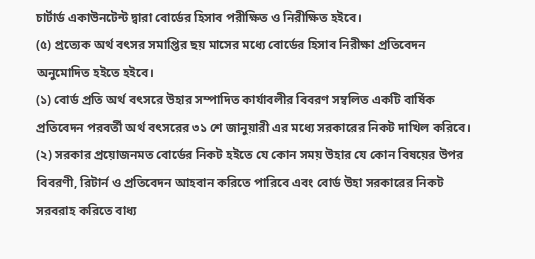চার্টার্ড একাউনটেন্ট দ্বারা বোর্ডের হিসাব পরীক্ষিত ও নিরীক্ষিত হইবে।
(৫) প্রত্যেক অর্থ বৎসর সমাপ্তির ছয় মাসের মধ্যে বোর্ডের হিসাব নিরীক্ষা প্রতিবেদন অনুমোদিত হইতে হইবে।
(১) বোর্ড প্রতি অর্থ বৎসরে উহার সম্পাদিত কার্যাবলীর বিবরণ সম্বলিত একটি বার্ষিক প্রতিবেদন পরবর্তী অর্থ বৎসরের ৩১ শে জানুয়ারী এর মধ্যে সরকারের নিকট দাখিল করিবে।
(২) সরকার প্রয়োজনমত বোর্ডের নিকট হইতে যে কোন সময় উহার যে কোন বিষয়ের উপর বিবরণী, রিটার্ন ও প্রতিবেদন আহবান করিতে পারিবে এবং বোর্ড উহা সরকারের নিকট সরবরাহ করিতে বাধ্য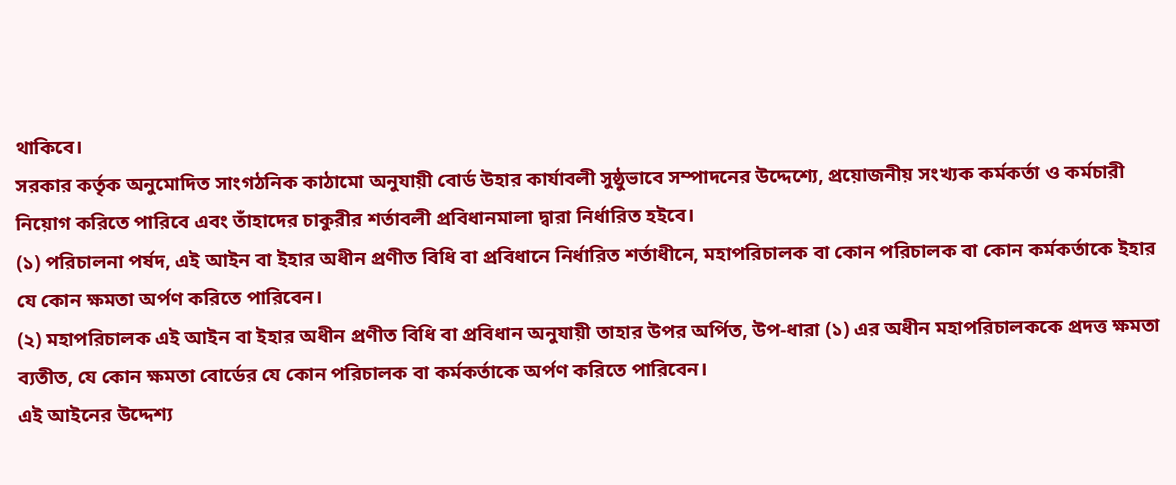থাকিবে।
সরকার কর্তৃক অনুমোদিত সাংগঠনিক কাঠামো অনুযায়ী বোর্ড উহার কার্যাবলী সুষ্ঠুভাবে সম্পাদনের উদ্দেশ্যে, প্রয়োজনীয় সংখ্যক কর্মকর্তা ও কর্মচারী নিয়োগ করিতে পারিবে এবং তাঁহাদের চাকুরীর শর্তাবলী প্রবিধানমালা দ্বারা নির্ধারিত হইবে।
(১) পরিচালনা পর্ষদ, এই আইন বা ইহার অধীন প্রণীত বিধি বা প্রবিধানে নির্ধারিত শর্তাধীনে, মহাপরিচালক বা কোন পরিচালক বা কোন কর্মকর্তাকে ইহার যে কোন ক্ষমতা অর্পণ করিতে পারিবেন।
(২) মহাপরিচালক এই আইন বা ইহার অধীন প্রণীত বিধি বা প্রবিধান অনুযায়ী তাহার উপর অর্পিত, উপ-ধারা (১) এর অধীন মহাপরিচালককে প্রদত্ত ক্ষমতা ব্যতীত, যে কোন ক্ষমতা বোর্ডের যে কোন পরিচালক বা কর্মকর্তাকে অর্পণ করিতে পারিবেন।
এই আইনের উদ্দেশ্য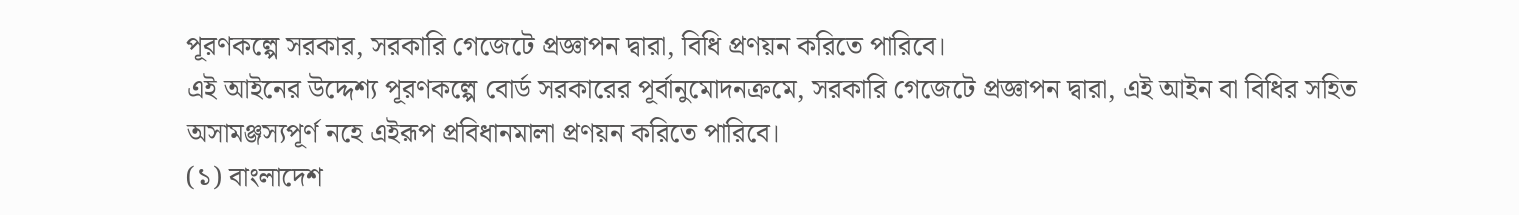পূরণকল্পে সরকার, সরকারি গেজেটে প্রজ্ঞাপন দ্বারা, বিধি প্রণয়ন করিতে পারিবে।
এই আইনের উদ্দেশ্য পূরণকল্পে বোর্ড সরকারের পূর্বানুমোদনক্রমে, সরকারি গেজেটে প্রজ্ঞাপন দ্বারা, এই আইন বা বিধির সহিত অসামঞ্জস্যপূর্ণ নহে এইরূপ প্রবিধানমালা প্রণয়ন করিতে পারিবে।
(১) বাংলাদেশ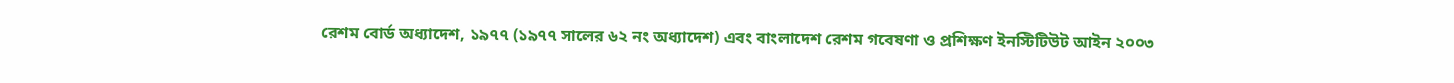রেশম বোর্ড অধ্যাদেশ, ১৯৭৭ (১৯৭৭ সালের ৬২ নং অধ্যাদেশ) এবং বাংলাদেশ রেশম গবেষণা ও প্রশিক্ষণ ইনস্টিটিউট আইন ২০০৩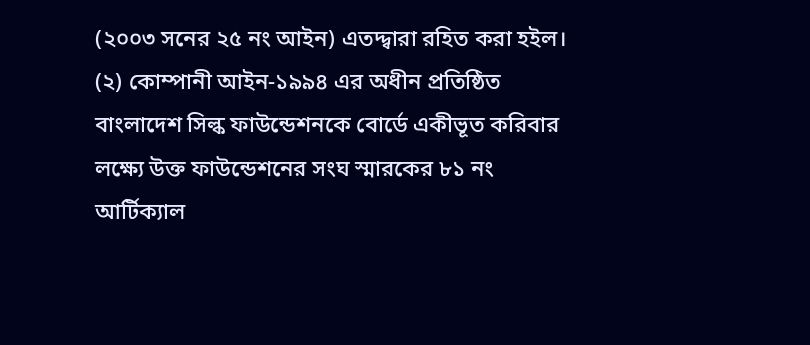(২০০৩ সনের ২৫ নং আইন) এতদ্দ্বারা রহিত করা হইল।
(২) কোম্পানী আইন-১৯৯৪ এর অধীন প্রতিষ্ঠিত বাংলাদেশ সিল্ক ফাউন্ডেশনকে বোর্ডে একীভূত করিবার লক্ষ্যে উক্ত ফাউন্ডেশনের সংঘ স্মারকের ৮১ নং আর্টিক্যাল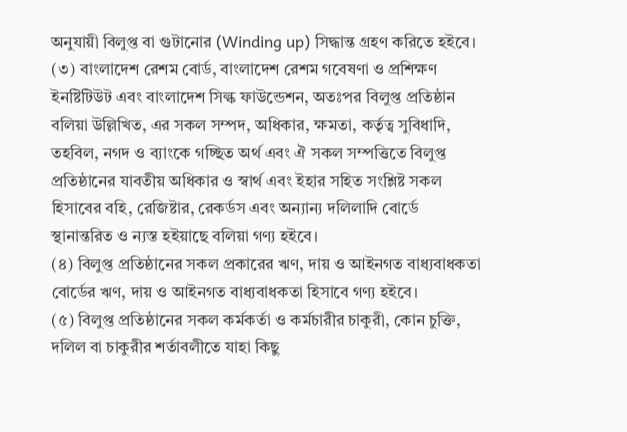অনুযায়ী বিলুপ্ত বা গুটানোর (Winding up) সিদ্ধান্ত গ্রহণ করিতে হইবে।
(৩) বাংলাদেশ রেশম বোর্ড, বাংলাদেশ রেশম গবেষণা ও প্রশিক্ষণ ইনষ্টিটিউট এবং বাংলাদেশ সিল্ক ফাউন্ডেশন, অতঃপর বিলুপ্ত প্রতিষ্ঠান বলিয়া উল্লিখিত, এর সকল সম্পদ, অধিকার, ক্ষমতা, কর্তৃত্ব সুবিধাদি, তহবিল, নগদ ও ব্যাংকে গচ্ছিত অর্থ এবং ঐ সকল সম্পত্তিতে বিলুপ্ত প্রতিষ্ঠানের যাবতীয় অধিকার ও স্বার্থ এবং ইহার সহিত সংশ্লিষ্ট সকল হিসাবের বহি, রেজিষ্টার, রেকর্ডস এবং অন্যান্য দলিলাদি বোর্ডে স্থানান্তরিত ও ন্যস্ত হইয়াছে বলিয়া গণ্য হইবে।
(৪) বিলুপ্ত প্রতিষ্ঠানের সকল প্রকারের ঋণ, দায় ও আইনগত বাধ্যবাধকতা বোর্ডের ঋণ, দায় ও আইনগত বাধ্যবাধকতা হিসাবে গণ্য হইবে।
(৫) বিলুপ্ত প্রতিষ্ঠানের সকল কর্মকর্তা ও কর্মচারীর চাকুরী, কোন চুক্তি, দলিল বা চাকুরীর শর্তাবলীতে যাহা কিছু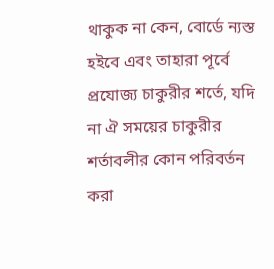থাকুক না কেন, বোর্ডে ন্যস্ত হইবে এবং তাহারা পূর্বে প্রযোজ্য চাকুরীর শর্তে, যদি না ঐ সময়ের চাকুরীর শর্তাবলীর কোন পরিবর্তন করা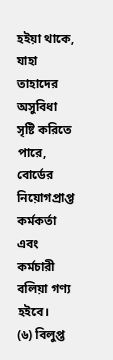হইয়া থাকে, যাহা তাহাদের অসুবিধা সৃষ্টি করিতে পারে, বোর্ডের নিয়োগপ্রাপ্ত কর্মকর্তা এবং কর্মচারী বলিয়া গণ্য হইবে।
(৬) বিলুপ্ত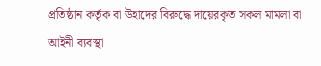প্রতিষ্ঠান কর্তৃক বা উহাদের বিরুদ্ধে দায়েরকৃত সকল মামলা বা আইনী ব্যবস্থা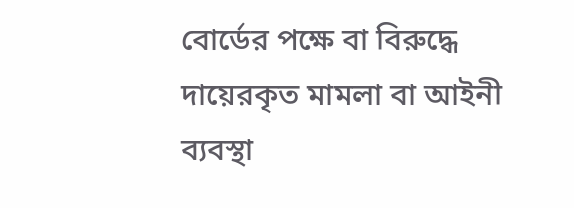বোর্ডের পক্ষে বা বিরুদ্ধে দায়েরকৃত মামলা বা আইনী ব্যবস্থা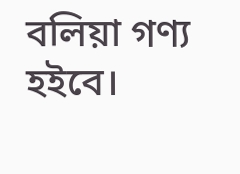বলিয়া গণ্য হইবে।